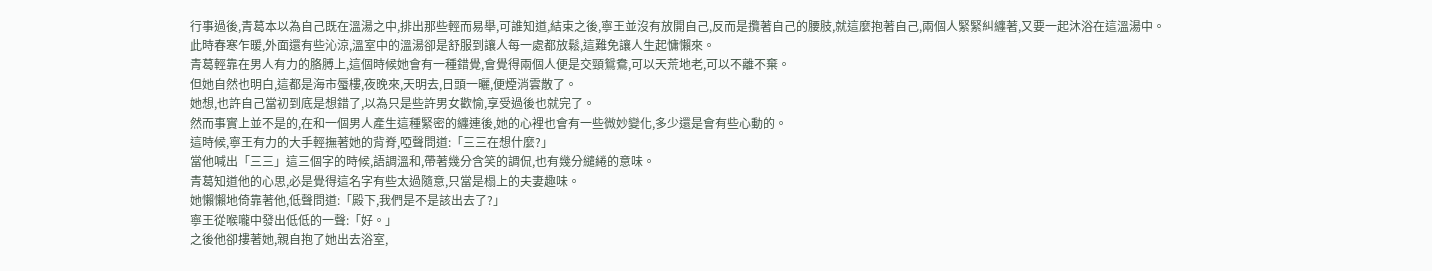行事過後,青葛本以為自己既在溫湯之中,排出那些輕而易舉,可誰知道,結束之後,寧王並沒有放開自己,反而是攬著自己的腰肢,就這麼抱著自己,兩個人緊緊糾纏著,又要一起沐浴在這溫湯中。
此時春寒乍暖,外面還有些沁涼,溫室中的溫湯卻是舒服到讓人每一處都放鬆,這難免讓人生起慵懶來。
青葛輕靠在男人有力的胳膊上,這個時候她會有一種錯覺,會覺得兩個人便是交頸鴛鴦,可以天荒地老,可以不離不棄。
但她自然也明白,這都是海市蜃樓,夜晚來,天明去,日頭一曬,便煙消雲散了。
她想,也許自己當初到底是想錯了,以為只是些許男女歡愉,享受過後也就完了。
然而事實上並不是的,在和一個男人產生這種緊密的纏連後,她的心裡也會有一些微妙變化,多少還是會有些心動的。
這時候,寧王有力的大手輕撫著她的背脊,啞聲問道:「三三在想什麼?」
當他喊出「三三」這三個字的時候,語調溫和,帶著幾分含笑的調侃,也有幾分繾綣的意味。
青葛知道他的心思,必是覺得這名字有些太過隨意,只當是榻上的夫妻趣味。
她懶懶地倚靠著他,低聲問道:「殿下,我們是不是該出去了?」
寧王從喉嚨中發出低低的一聲:「好。」
之後他卻摟著她,親自抱了她出去浴室,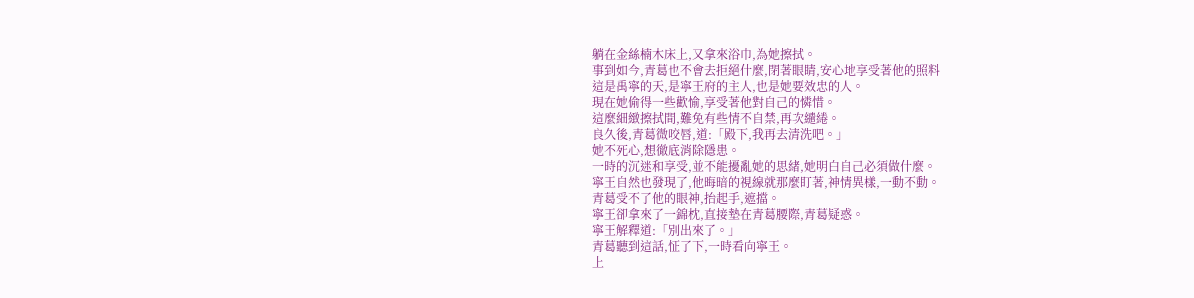躺在金絲楠木床上,又拿來浴巾,為她擦拭。
事到如今,青葛也不會去拒絕什麼,閉著眼睛,安心地享受著他的照料
這是禹寧的天,是寧王府的主人,也是她要效忠的人。
現在她偷得一些歡愉,享受著他對自己的憐惜。
這麼細緻擦拭間,難免有些情不自禁,再次繾綣。
良久後,青葛微咬唇,道:「殿下,我再去清洗吧。」
她不死心,想徹底消除隱患。
一時的沉迷和享受,並不能擾亂她的思緒,她明白自己必須做什麼。
寧王自然也發現了,他晦暗的視線就那麼盯著,神情異樣,一動不動。
青葛受不了他的眼神,抬起手,遮擋。
寧王卻拿來了一錦枕,直接墊在青葛腰際,青葛疑惑。
寧王解釋道:「別出來了。」
青葛聽到這話,怔了下,一時看向寧王。
上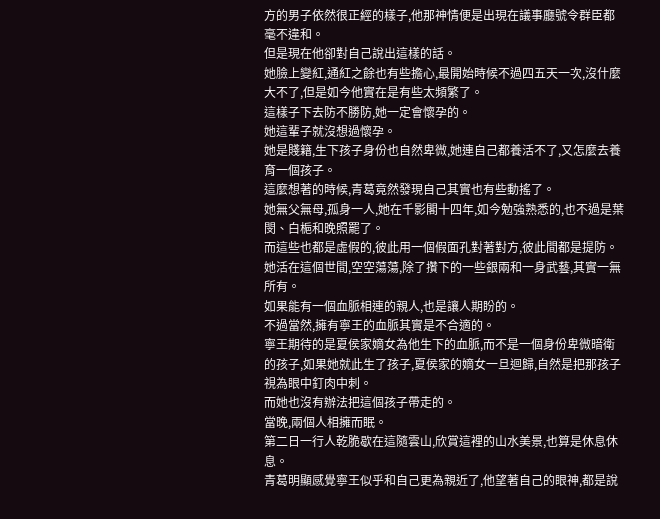方的男子依然很正經的樣子,他那神情便是出現在議事廳號令群臣都毫不違和。
但是現在他卻對自己說出這樣的話。
她臉上變紅,通紅之餘也有些擔心,最開始時候不過四五天一次,沒什麼大不了,但是如今他實在是有些太頻繁了。
這樣子下去防不勝防,她一定會懷孕的。
她這輩子就沒想過懷孕。
她是賤籍,生下孩子身份也自然卑微,她連自己都養活不了,又怎麼去養育一個孩子。
這麼想著的時候,青葛竟然發現自己其實也有些動搖了。
她無父無母,孤身一人,她在千影閣十四年,如今勉強熟悉的,也不過是葉閔、白梔和晚照罷了。
而這些也都是虛假的,彼此用一個假面孔對著對方,彼此間都是提防。
她活在這個世間,空空蕩蕩,除了攢下的一些銀兩和一身武藝,其實一無所有。
如果能有一個血脈相連的親人,也是讓人期盼的。
不過當然,擁有寧王的血脈其實是不合適的。
寧王期待的是夏侯家嫡女為他生下的血脈,而不是一個身份卑微暗衛的孩子,如果她就此生了孩子,夏侯家的嫡女一旦迴歸,自然是把那孩子視為眼中釘肉中刺。
而她也沒有辦法把這個孩子帶走的。
當晚,兩個人相擁而眠。
第二日一行人乾脆歇在這隨雲山,欣賞這裡的山水美景,也算是休息休息。
青葛明顯感覺寧王似乎和自己更為親近了,他望著自己的眼神,都是說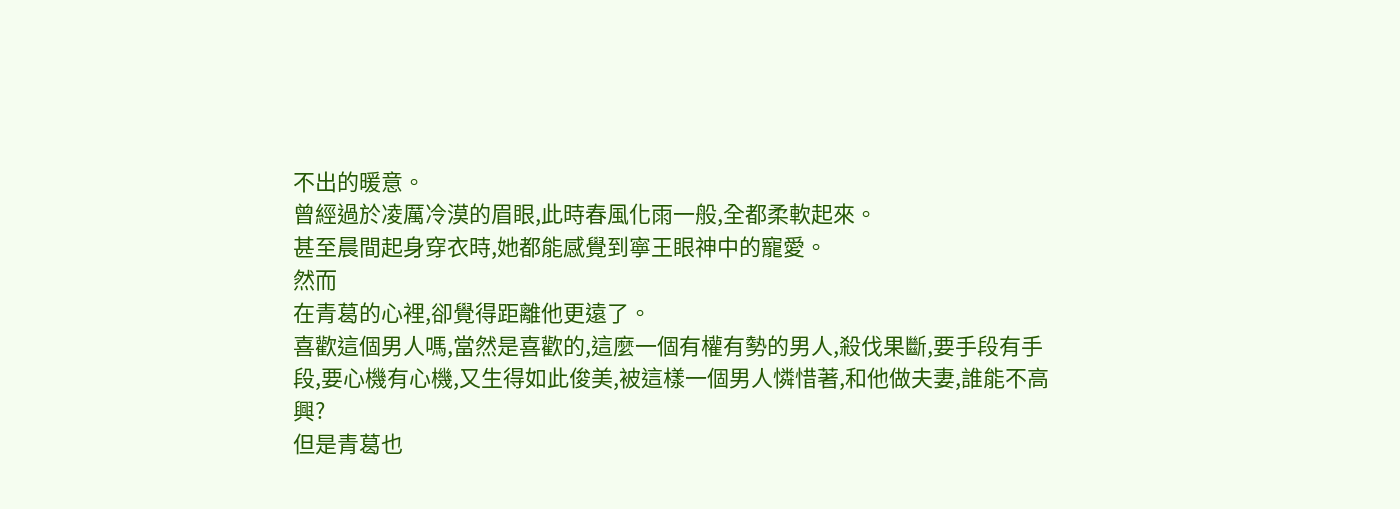不出的暖意。
曾經過於凌厲冷漠的眉眼,此時春風化雨一般,全都柔軟起來。
甚至晨間起身穿衣時,她都能感覺到寧王眼神中的寵愛。
然而
在青葛的心裡,卻覺得距離他更遠了。
喜歡這個男人嗎,當然是喜歡的,這麼一個有權有勢的男人,殺伐果斷,要手段有手段,要心機有心機,又生得如此俊美,被這樣一個男人憐惜著,和他做夫妻,誰能不高興?
但是青葛也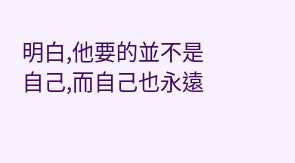明白,他要的並不是自己,而自己也永遠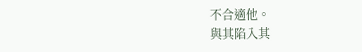不合適他。
與其陷入其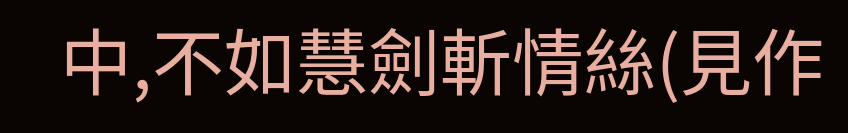中,不如慧劍斬情絲(見作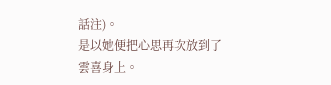話注)。
是以她便把心思再次放到了雲喜身上。